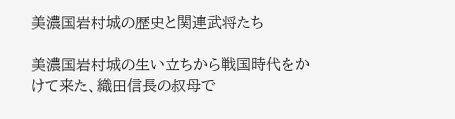美濃国岩村城の歴史と関連武将たち

美濃国岩村城の生い立ちから戦国時代をかけて来た、織田信長の叔母で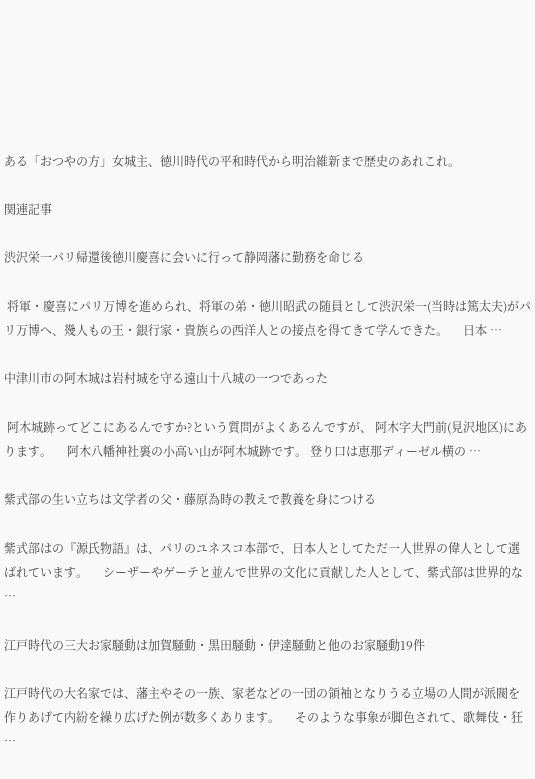ある「おつやの方」女城主、徳川時代の平和時代から明治維新まで歴史のあれこれ。

関連記事

渋沢栄一パリ帰還後徳川慶喜に会いに行って静岡藩に勤務を命じる

 将軍・慶喜にパリ万博を進められ、将軍の弟・徳川昭武の随員として渋沢栄一(当時は篤太夫)がパリ万博へ、幾人もの王・銀行家・貴族らの西洋人との接点を得てきて学んできた。     日本 …

中津川市の阿木城は岩村城を守る遠山十八城の一つであった

 阿木城跡ってどこにあるんですか?という質問がよくあるんですが、 阿木字大門前(見沢地区)にあります。     阿木八幡神社裏の小高い山が阿木城跡です。 登り口は恵那ディーゼル横の …

紫式部の生い立ちは文学者の父・藤原為時の教えで教養を身につける

紫式部はの『源氏物語』は、パリのユネスコ本部で、日本人としてただ一人世界の偉人として選ばれています。     シーザーやゲーテと並んで世界の文化に貢献した人として、紫式部は世界的な …

江戸時代の三大お家騒動は加賀騒動・黒田騒動・伊達騒動と他のお家騒動19件

江戸時代の大名家では、藩主やその一族、家老などの一団の領袖となりうる立場の人間が派閥を作りあげて内紛を繰り広げた例が数多くあります。     そのような事象が脚色されて、歌舞伎・狂 …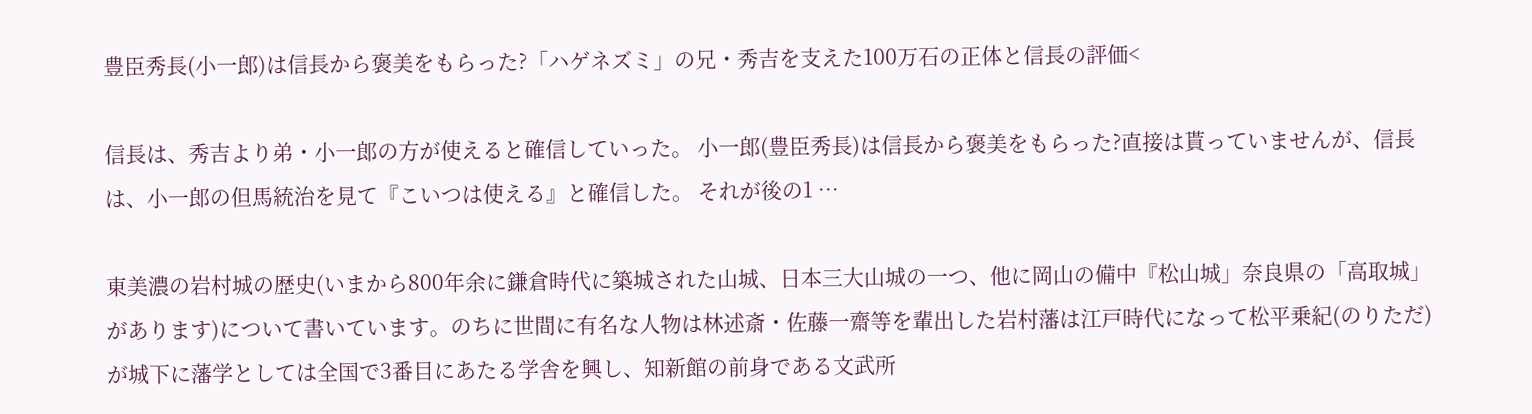豊臣秀長(小一郎)は信長から褒美をもらった?「ハゲネズミ」の兄・秀吉を支えた100万石の正体と信長の評価<

信長は、秀吉より弟・小一郎の方が使えると確信していった。 小一郎(豊臣秀長)は信長から褒美をもらった?直接は貰っていませんが、信長は、小一郎の但馬統治を見て『こいつは使える』と確信した。 それが後の1 …

東美濃の岩村城の歴史(いまから800年余に鎌倉時代に築城された山城、日本三大山城の一つ、他に岡山の備中『松山城」奈良県の「高取城」があります)について書いています。のちに世間に有名な人物は林述斎・佐藤一齋等を輩出した岩村藩は江戸時代になって松平乗紀(のりただ)が城下に藩学としては全国で3番目にあたる学舎を興し、知新館の前身である文武所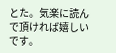とた。気楽に読んで頂ければ嬉しいです。